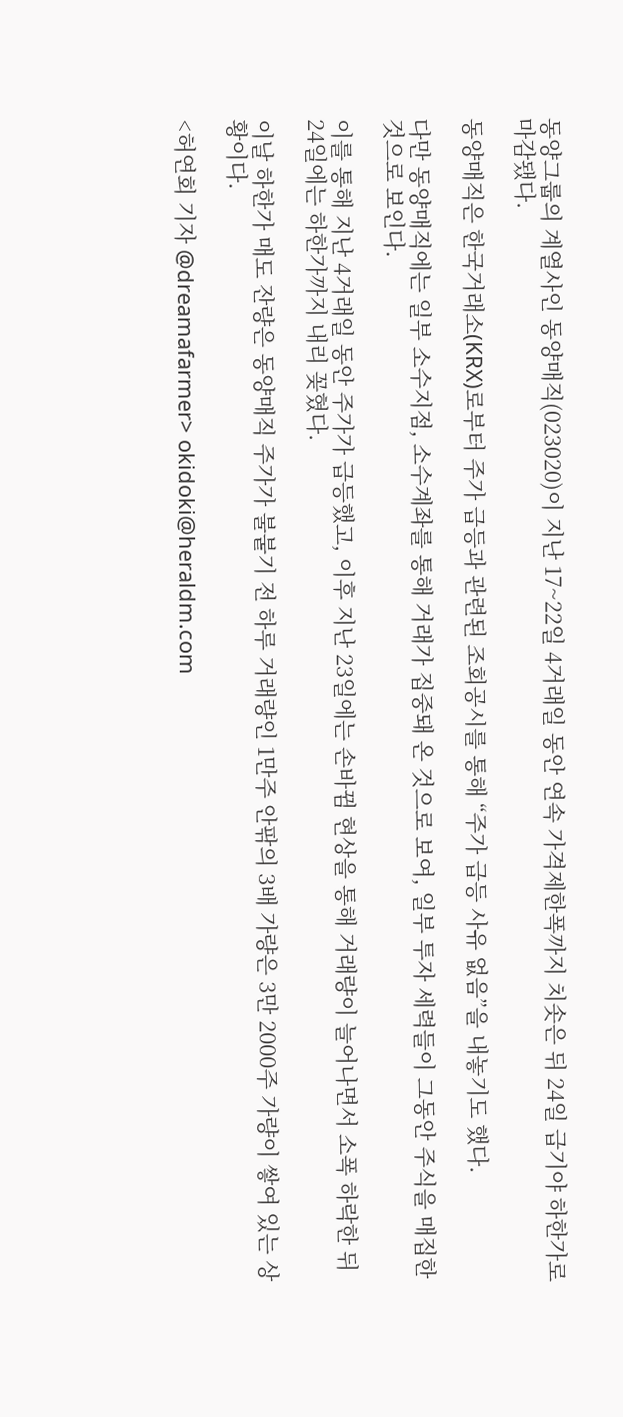동양그룹의 계열사인 동양매직(023020)이 지난 17~22일 4거래일 동안 연속 가격제한폭까지 치솟은 뒤 24일 급기야 하한가로 마감됐다.

동양매직은 한국거래소(KRX)로부터 주가 급등과 관련된 조회공시를 통해 “주가 급등 사유 없음”을 내놓기도 했다.

다만 동양매직에는 일부 소수지점, 소수계좌를 통해 거래가 집중돼 온 것으로 보여, 일부 투자 세력들이 그동안 주식을 매집한 것으로 보인다.

이를 통해 지난 4거래일 동안 주가가 급등했고, 이후 지난 23일에는 손바뀜 현상을 통해 거래량이 늘어나면서 소폭 하락한 뒤 24일에는 하한가까지 내리 꽂혔다.

이날 하한가 매도 잔량은 동양매직 주가가 불붙기 전 하루 거래량인 1만주 안팎의 3배 가량은 3만 2000주 가량이 쌓여 있는 상황이다.

<허연회 기자 @dreamafarmer> okidoki@heraldm.com